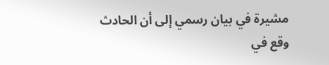مشيرة في بيان رسمي إلى أن الحادث وقع في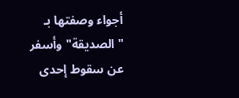أجواء وصفتها بـ "الصديقة" وأسفر عن سقوط إحدى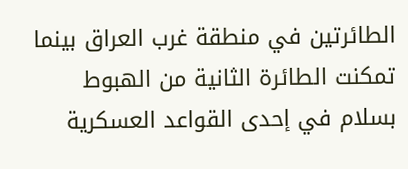الطائرتين في منطقة غرب العراق بينما تمكنت الطائرة الثانية من الهبوط بسلام في إحدى القواعد العسكرية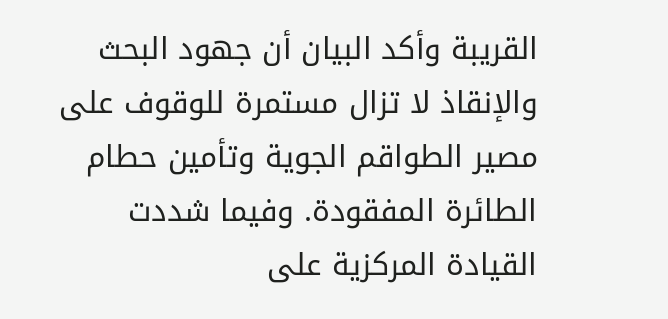القريبة وأكد البيان أن جهود البحث والإنقاذ لا تزال مستمرة للوقوف على مصير الطواقم الجوية وتأمين حطام الطائرة المفقودة. وفيما شددت القيادة المركزية على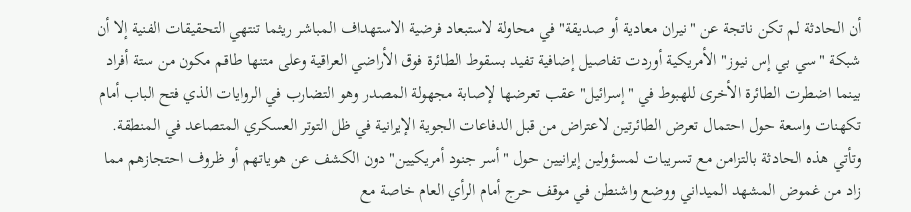أن الحادثة لم تكن ناتجة عن "نيران معادية أو صديقة" في محاولة لاستبعاد فرضية الاستهداف المباشر ريثما تنتهي التحقيقات الفنية إلا أن شبكة "سي بي إس نيوز" الأمريكية أوردت تفاصيل إضافية تفيد بسقوط الطائرة فوق الأراضي العراقية وعلى متنها طاقم مكون من ستة أفراد بينما اضطرت الطائرة الأخرى للهبوط في "إسرائيل" عقب تعرضها لإصابة مجهولة المصدر وهو التضارب في الروايات الذي فتح الباب أمام تكهنات واسعة حول احتمال تعرض الطائرتين لاعتراض من قبل الدفاعات الجوية الإيرانية في ظل التوتر العسكري المتصاعد في المنطقة. وتأتي هذه الحادثة بالتزامن مع تسريبات لمسؤولين إيرانيين حول "أسر جنود أمريكيين" دون الكشف عن هوياتهم أو ظروف احتجازهم مما زاد من غموض المشهد الميداني ووضع واشنطن في موقف حرج أمام الرأي العام خاصة مع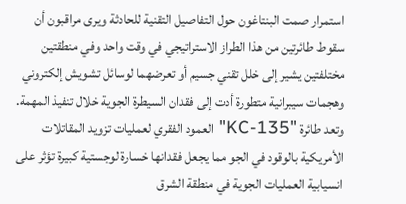استمرار صمت البنتاغون حول التفاصيل التقنية للحادثة ويرى مراقبون أن سقوط طائرتين من هذا الطراز الاستراتيجي في وقت واحد وفي منطقتين مختلفتين يشير إلى خلل تقني جسيم أو تعرضهما لوسائل تشويش إلكتروني وهجمات سيبرانية متطورة أدت إلى فقدان السيطرة الجوية خلال تنفيذ المهمة. وتعد طائرة "KC-135" العمود الفقري لعمليات تزويد المقاتلات الأمريكية بالوقود في الجو مما يجعل فقدانها خسارة لوجستية كبيرة تؤثر على انسيابية العمليات الجوية في منطقة الشرق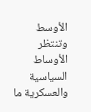الأوسط وتنتظر الأوساط السياسية والعسكرية ما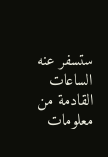ستسفر عنه الساعات القادمة من معلومات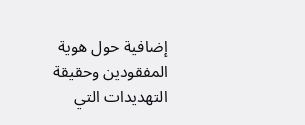إضافية حول هوية المفقودين وحقيقة التهديدات التي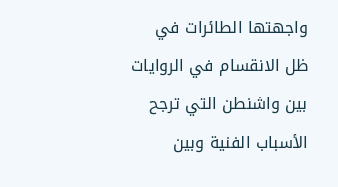واجهتها الطائرات في ظل الانقسام في الروايات بين واشنطن التي ترجح الأسباب الفنية وبين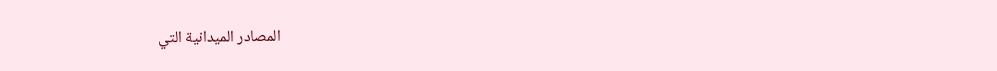المصادر الميدانية التي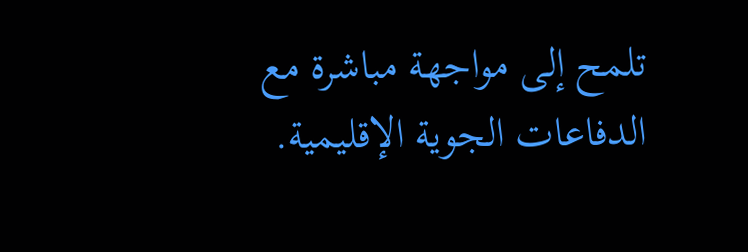تلمح إلى مواجهة مباشرة مع الدفاعات الجوية الإقليمية.